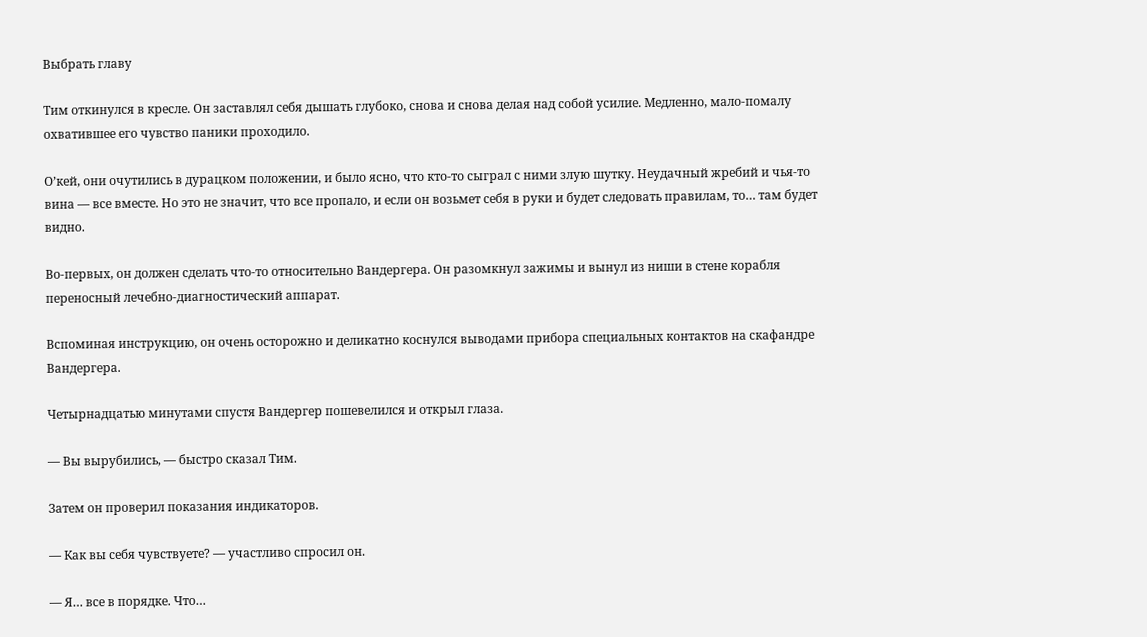Выбрать главу

Тим откинулся в кресле. Он заставлял себя дышать глубоко, снова и снова делая над собой усилие. Медленно, мало-помалу охватившее его чувство паники проходило.

О’кей, они очутились в дурацком положении, и было ясно, что кто-то сыграл с ними злую шутку. Неудачный жребий и чья-то вина — все вместе. Но это не значит, что все пропало, и если он возьмет себя в руки и будет следовать правилам, то… там будет видно.

Во-первых, он должен сделать что-то относительно Вандергера. Он разомкнул зажимы и вынул из ниши в стене корабля переносный лечебно-диагностический аппарат.

Вспоминая инструкцию, он очень осторожно и деликатно коснулся выводами прибора специальных контактов на скафандре Вандергера.

Четырнадцатью минутами спустя Вандергер пошевелился и открыл глаза.

— Вы вырубились, — быстро сказал Тим.

Затем он проверил показания индикаторов.

— Как вы себя чувствуете? — участливо спросил он.

— Я… все в порядке. Что…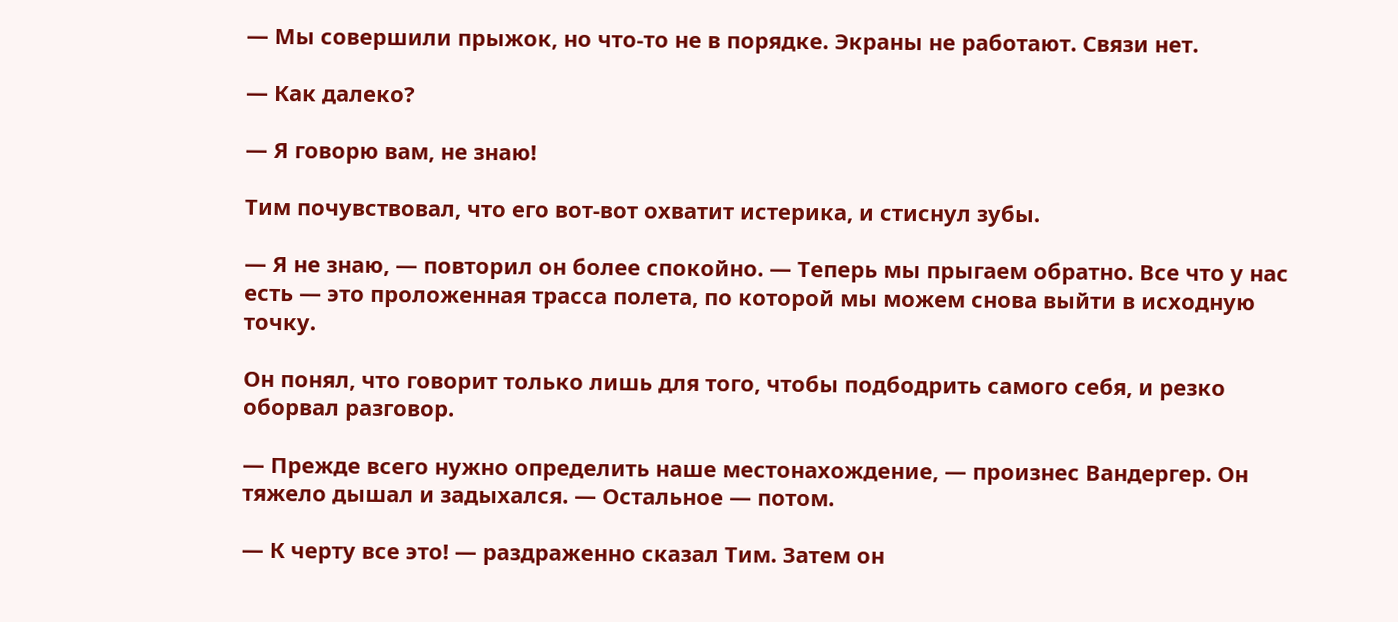— Мы совершили прыжок, но что-то не в порядке. Экраны не работают. Связи нет.

— Как далеко?

— Я говорю вам, не знаю!

Тим почувствовал, что его вот-вот охватит истерика, и стиснул зубы.

— Я не знаю, — повторил он более спокойно. — Теперь мы прыгаем обратно. Все что у нас есть — это проложенная трасса полета, по которой мы можем снова выйти в исходную точку.

Он понял, что говорит только лишь для того, чтобы подбодрить самого себя, и резко оборвал разговор.

— Прежде всего нужно определить наше местонахождение, — произнес Вандергер. Он тяжело дышал и задыхался. — Остальное — потом.

— К черту все это! — раздраженно сказал Тим. Затем он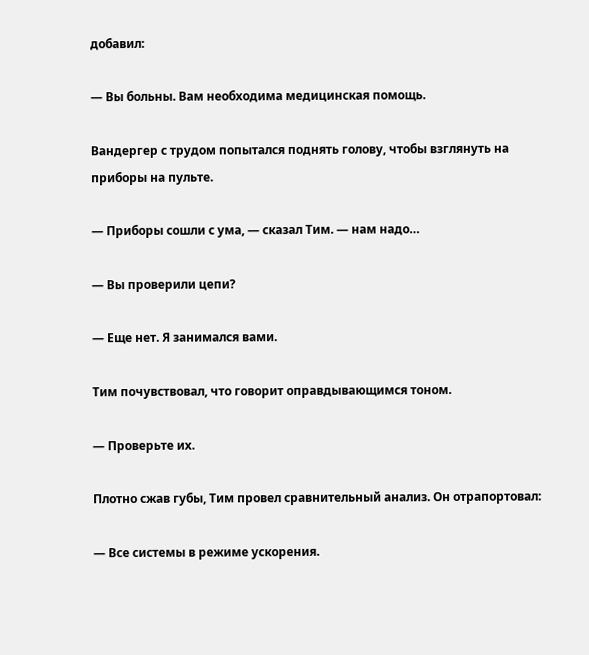добавил:

— Вы больны. Вам необходима медицинская помощь.

Вандергер с трудом попытался поднять голову, чтобы взглянуть на приборы на пульте.

— Приборы сошли с ума, — сказал Тим. — нам надо…

— Вы проверили цепи?

— Еще нет. Я занимался вами.

Тим почувствовал, что говорит оправдывающимся тоном.

— Проверьте их.

Плотно сжав губы, Тим провел сравнительный анализ. Он отрапортовал:

— Все системы в режиме ускорения.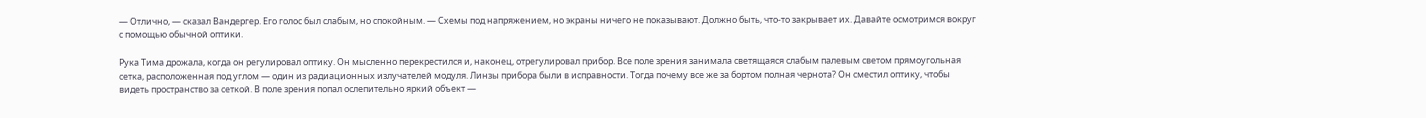— Отлично, — сказал Вандергер. Его голос был слабым, но спокойным. — Схемы под напряжением, но экраны ничего не показывают. Должно быть, что-то закрывает их. Давайте осмотримся вокруг с помощью обычной оптики.

Рука Тима дрожала, когда он регулировал оптику. Он мысленно перекрестился и, наконец, отрегулировал прибор. Все поле зрения занимала светящаяся слабым палевым светом прямоугольная сетка, расположенная под углом — один из радиационных излучателей модуля. Линзы прибора были в исправности. Тогда почему все же за бортом полная чернота? Он сместил оптику, чтобы видеть пространство за сеткой. В поле зрения попал ослепительно яркий объект —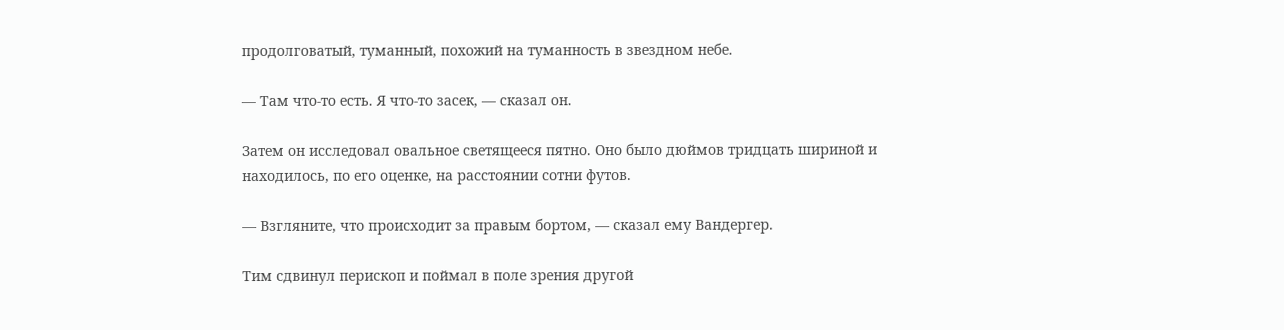продолговатый, туманный, похожий на туманность в звездном небе.

— Там что-то есть. Я что-то засек, — сказал он.

Затем он исследовал овальное светящееся пятно. Оно было дюймов тридцать шириной и находилось, по его оценке, на расстоянии сотни футов.

— Взгляните, что происходит за правым бортом, — сказал ему Вандергер.

Тим сдвинул перископ и поймал в поле зрения другой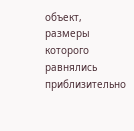объект, размеры которого равнялись приблизительно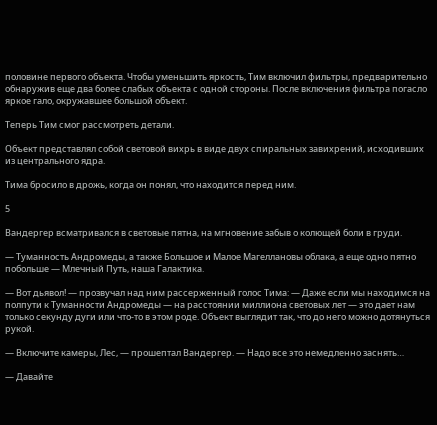половине первого объекта. Чтобы уменьшить яркость, Тим включил фильтры, предварительно обнаружив еще два более слабых объекта с одной стороны. После включения фильтра погасло яркое гало, окружавшее большой объект.

Теперь Тим смог рассмотреть детали.

Объект представлял собой световой вихрь в виде двух спиральных завихрений, исходивших из центрального ядра.

Тима бросило в дрожь, когда он понял, что находится перед ним.

5

Вандергер всматривался в световые пятна, на мгновение забыв о колющей боли в груди.

— Туманность Андромеды, а также Большое и Малое Магеллановы облака, а еще одно пятно побольше — Млечный Путь, наша Галактика.

— Вот дьявол! — прозвучал над ним рассерженный голос Тима: — Даже если мы находимся на полпути к Туманности Андромеды — на расстоянии миллиона световых лет — это дает нам только секунду дуги или что-то в этом роде. Объект выглядит так, что до него можно дотянуться рукой.

— Включите камеры, Лес, — прошептал Вандергер. — Надо все это немедленно заснять…

— Давайте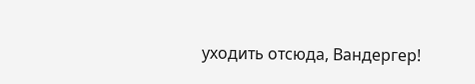уходить отсюда, Вандергер!